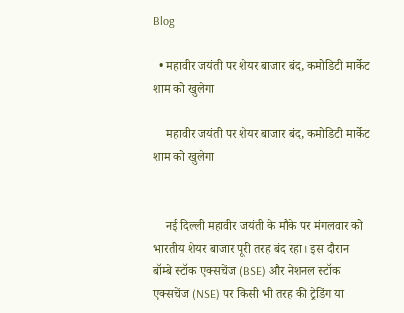Blog

  • महावीर जयंती पर शेयर बाजार बंद, कमोडिटी मार्केट शाम को खुलेगा

    महावीर जयंती पर शेयर बाजार बंद, कमोडिटी मार्केट शाम को खुलेगा


    नई दिल्ली महावीर जयंती के मौके पर मंगलवार को भारतीय शेयर बाजार पूरी तरह बंद रहा। इस दौरान बॉम्बे स्टॉक एक्सचेंज (BSE) और नेशनल स्टॉक एक्सचेंज (NSE) पर किसी भी तरह की ट्रेडिंग या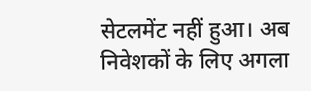सेटलमेंट नहीं हुआ। अब निवेशकों के लिए अगला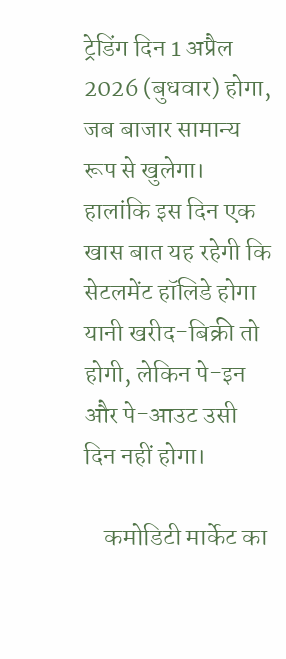ट्रेडिंग दिन 1 अप्रैल 2026 (बुधवार) होगा, जब बाजार सामान्य रूप से खुलेगा। हालांकि इस दिन एक खास बात यह रहेगी कि सेटलमेंट हॉलिडे होगा यानी खरीद-बिक्री तो होगी, लेकिन पे-इन और पे-आउट उसी दिन नहीं होगा।

    कमोडिटी मार्केट का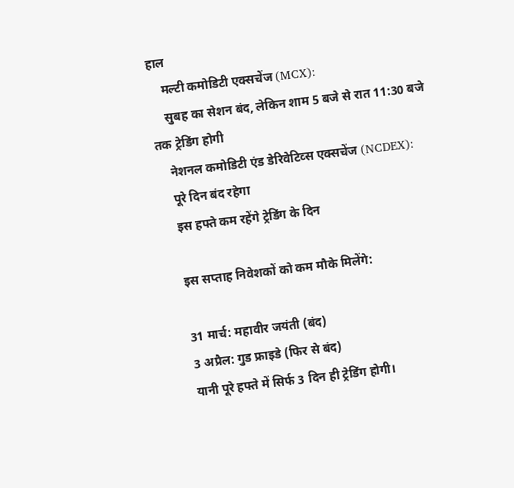हाल
    मल्टी कमोडिटी एक्सचेंज (MCX):
    सुबह का सेशन बंद, लेकिन शाम 5 बजे से रात 11:30 बजे तक ट्रेडिंग होगी
    नेशनल कमोडिटी एंड डेरिवेटिव्स एक्सचेंज (NCDEX):
    पूरे दिन बंद रहेगा
    इस हफ्ते कम रहेंगे ट्रेडिंग के दिन

    इस सप्ताह निवेशकों को कम मौके मिलेंगे:

    31 मार्च: महावीर जयंती (बंद)
    3 अप्रैल: गुड फ्राइडे (फिर से बंद)
    यानी पूरे हफ्ते में सिर्फ 3 दिन ही ट्रेडिंग होगी।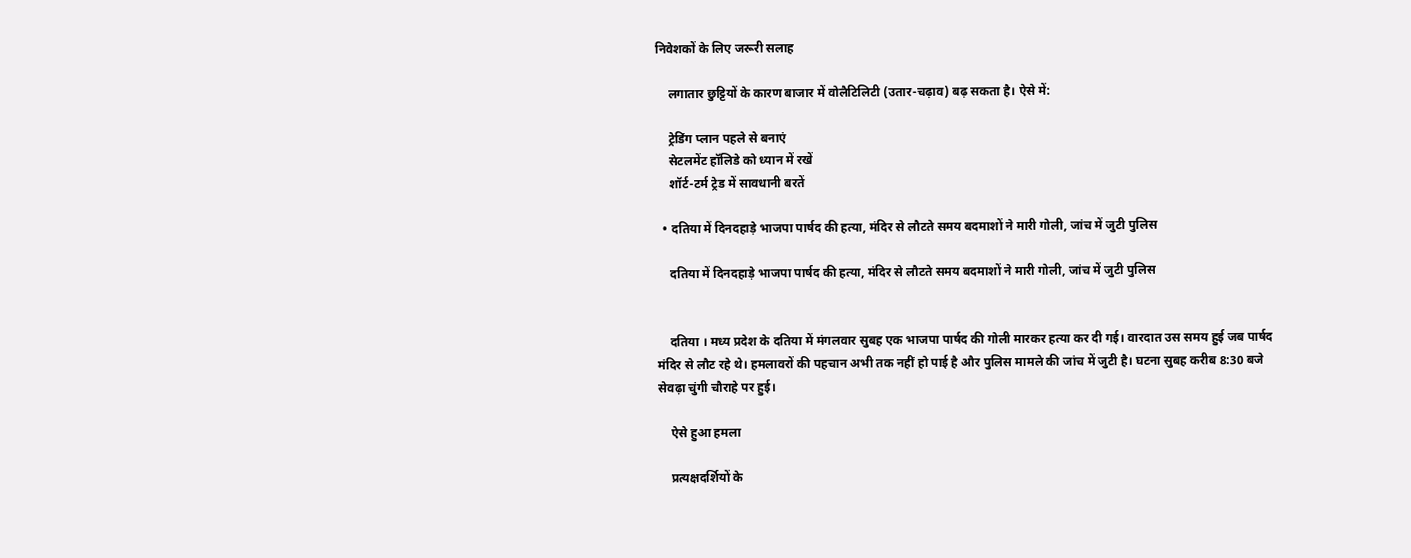निवेशकों के लिए जरूरी सलाह

    लगातार छुट्टियों के कारण बाजार में वोलैटिलिटी (उतार-चढ़ाव) बढ़ सकता है। ऐसे में:

    ट्रेडिंग प्लान पहले से बनाएं
    सेटलमेंट हॉलिडे को ध्यान में रखें
    शॉर्ट-टर्म ट्रेड में सावधानी बरतें

  • दतिया में दिनदहाड़े भाजपा पार्षद की हत्या, मंदिर से लौटते समय बदमाशों ने मारी गोली, जांच में जुटी पुलिस

    दतिया में दिनदहाड़े भाजपा पार्षद की हत्या, मंदिर से लौटते समय बदमाशों ने मारी गोली, जांच में जुटी पुलिस


    दतिया । मध्य प्रदेश के दतिया में मंगलवार सुबह एक भाजपा पार्षद की गोली मारकर हत्या कर दी गई। वारदात उस समय हुई जब पार्षद मंदिर से लौट रहे थे। हमलावरों की पहचान अभी तक नहीं हो पाई है और पुलिस मामले की जांच में जुटी है। घटना सुबह करीब 8:30 बजे सेवढ़ा चुंगी चौराहे पर हुई।

    ऐसे हुआ हमला

    प्रत्यक्षदर्शियों के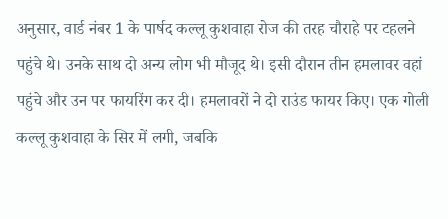अनुसार, वार्ड नंबर 1 के पार्षद कल्लू कुशवाहा रोज की तरह चौराहे पर टहलने पहुंचे थे। उनके साथ दो अन्य लोग भी मौजूद थे। इसी दौरान तीन हमलावर वहां पहुंचे और उन पर फायरिंग कर दी। हमलावरों ने दो राउंड फायर किए। एक गोली कल्लू कुशवाहा के सिर में लगी, जबकि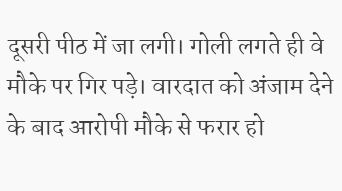दूसरी पीठ में जा लगी। गोली लगते ही वे मौके पर गिर पड़े। वारदात को अंजाम देने के बाद आरोपी मौके से फरार हो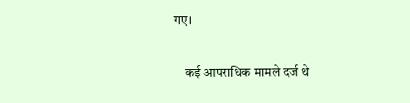गए।

    कई आपराधिक मामले दर्ज थे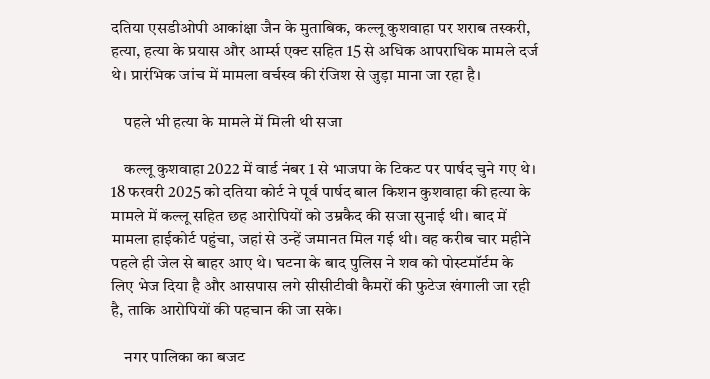दतिया एसडीओपी आकांक्षा जैन के मुताबिक, कल्लू कुशवाहा पर शराब तस्करी, हत्या, हत्या के प्रयास और आर्म्स एक्ट सहित 15 से अधिक आपराधिक मामले दर्ज थे। प्रारंभिक जांच में मामला वर्चस्व की रंजिश से जुड़ा माना जा रहा है।

    पहले भी हत्या के मामले में मिली थी सजा

    कल्लू कुशवाहा 2022 में वार्ड नंबर 1 से भाजपा के टिकट पर पार्षद चुने गए थे। 18 फरवरी 2025 को दतिया कोर्ट ने पूर्व पार्षद बाल किशन कुशवाहा की हत्या के मामले में कल्लू सहित छह आरोपियों को उम्रकैद की सजा सुनाई थी। बाद में मामला हाईकोर्ट पहुंचा, जहां से उन्हें जमानत मिल गई थी। वह करीब चार महीने पहले ही जेल से बाहर आए थे। घटना के बाद पुलिस ने शव को पोस्टमॉर्टम के लिए भेज दिया है और आसपास लगे सीसीटीवी कैमरों की फुटेज खंगाली जा रही है, ताकि आरोपियों की पहचान की जा सके।

    नगर पालिका का बजट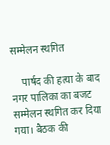सम्मेलन स्थगित

    पार्षद की हत्या के बाद नगर पालिका का बजट सम्मेलन स्थगित कर दिया गया। बैठक की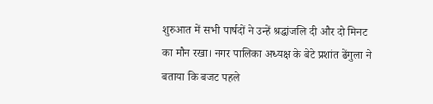शुरुआत में सभी पार्षदों ने उन्हें श्रद्धांजलि दी और दो मिनट का मौन रखा। नगर पालिका अध्यक्ष के बेटे प्रशांत ढेंगुला ने बताया कि बजट पहले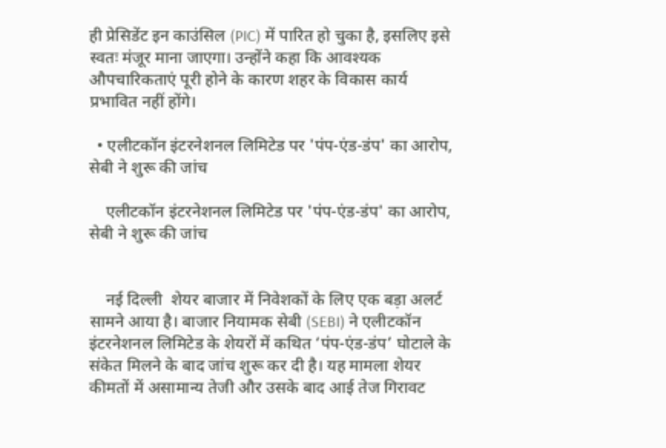ही प्रेसिडेंट इन काउंसिल (PIC) में पारित हो चुका है, इसलिए इसे स्वतः मंजूर माना जाएगा। उन्होंने कहा कि आवश्यक औपचारिकताएं पूरी होने के कारण शहर के विकास कार्य प्रभावित नहीं होंगे।

  • एलीटकॉन इंटरनेशनल लिमिटेड पर 'पंप-एंड-डंप' का आरोप, सेबी ने शुरू की जांच

    एलीटकॉन इंटरनेशनल लिमिटेड पर 'पंप-एंड-डंप' का आरोप, सेबी ने शुरू की जांच


    नई दिल्ली  शेयर बाजार में निवेशकों के लिए एक बड़ा अलर्ट सामने आया है। बाजार नियामक सेबी (SEBI) ने एलीटकॉन इंटरनेशनल लिमिटेड के शेयरों में कथित ‘पंप-एंड-डंप’ घोटाले के संकेत मिलने के बाद जांच शुरू कर दी है। यह मामला शेयर कीमतों में असामान्य तेजी और उसके बाद आई तेज गिरावट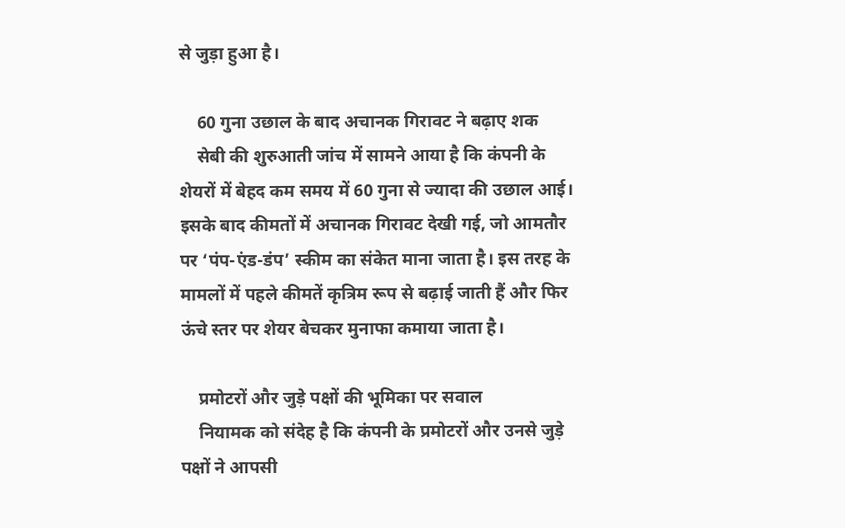से जुड़ा हुआ है।

    60 गुना उछाल के बाद अचानक गिरावट ने बढ़ाए शक
    सेबी की शुरुआती जांच में सामने आया है कि कंपनी के शेयरों में बेहद कम समय में 60 गुना से ज्यादा की उछाल आई। इसके बाद कीमतों में अचानक गिरावट देखी गई, जो आमतौर पर ‘पंप-एंड-डंप’ स्कीम का संकेत माना जाता है। इस तरह के मामलों में पहले कीमतें कृत्रिम रूप से बढ़ाई जाती हैं और फिर ऊंचे स्तर पर शेयर बेचकर मुनाफा कमाया जाता है।

    प्रमोटरों और जुड़े पक्षों की भूमिका पर सवाल
    नियामक को संदेह है कि कंपनी के प्रमोटरों और उनसे जुड़े पक्षों ने आपसी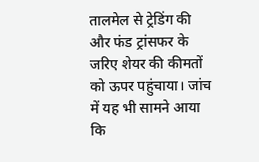तालमेल से ट्रेडिंग की और फंड ट्रांसफर के जरिए शेयर की कीमतों को ऊपर पहुंचाया। जांच में यह भी सामने आया कि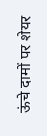ऊंचे दामों पर शेयर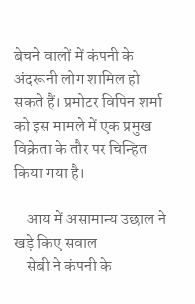बेचने वालों में कंपनी के अंदरूनी लोग शामिल हो सकते हैं। प्रमोटर विपिन शर्मा को इस मामले में एक प्रमुख विक्रेता के तौर पर चिन्हित किया गया है।

    आय में असामान्य उछाल ने खड़े किए सवाल
    सेबी ने कंपनी के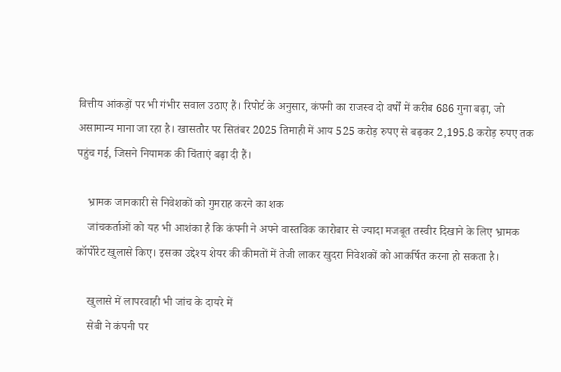वित्तीय आंकड़ों पर भी गंभीर सवाल उठाए हैं। रिपोर्ट के अनुसार, कंपनी का राजस्व दो वर्षों में करीब 686 गुना बढ़ा, जो असामान्य माना जा रहा है। खासतौर पर सितंबर 2025 तिमाही में आय 525 करोड़ रुपए से बढ़कर 2,195.8 करोड़ रुपए तक पहुंच गई, जिसने नियामक की चिंताएं बढ़ा दी हैं।

    भ्रामक जानकारी से निवेशकों को गुमराह करने का शक
    जांचकर्ताओं को यह भी आशंका है कि कंपनी ने अपने वास्तविक कारोबार से ज्यादा मजबूत तस्वीर दिखाने के लिए भ्रामक कॉर्पोरेट खुलासे किए। इसका उद्देश्य शेयर की कीमतों में तेजी लाकर खुदरा निवेशकों को आकर्षित करना हो सकता है।

    खुलासे में लापरवाही भी जांच के दायरे में
    सेबी ने कंपनी पर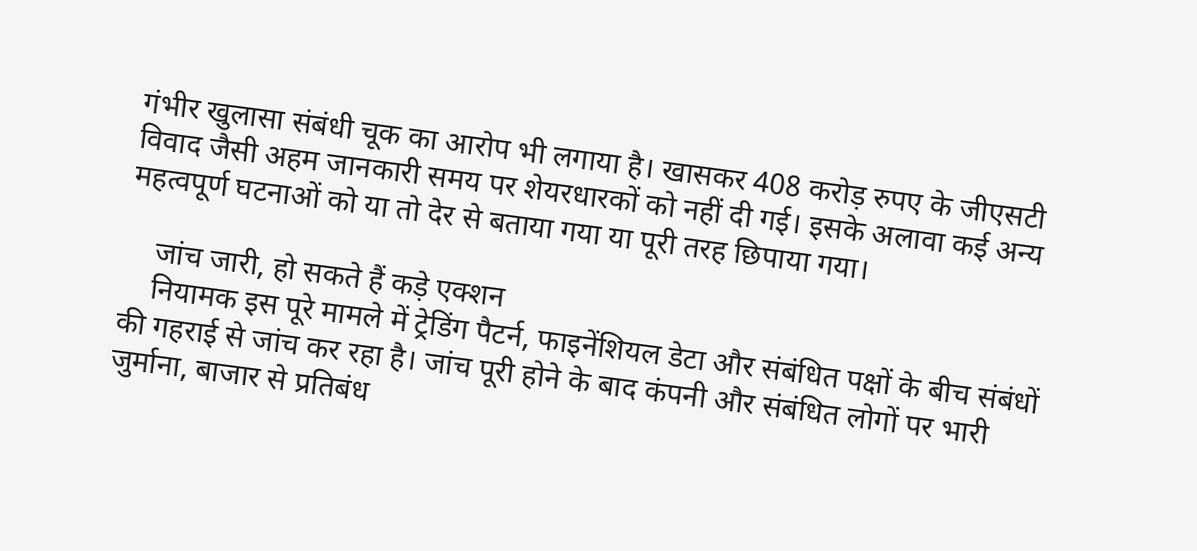गंभीर खुलासा संबंधी चूक का आरोप भी लगाया है। खासकर 408 करोड़ रुपए के जीएसटी विवाद जैसी अहम जानकारी समय पर शेयरधारकों को नहीं दी गई। इसके अलावा कई अन्य महत्वपूर्ण घटनाओं को या तो देर से बताया गया या पूरी तरह छिपाया गया।

    जांच जारी, हो सकते हैं कड़े एक्शन
    नियामक इस पूरे मामले में ट्रेडिंग पैटर्न, फाइनेंशियल डेटा और संबंधित पक्षों के बीच संबंधों की गहराई से जांच कर रहा है। जांच पूरी होने के बाद कंपनी और संबंधित लोगों पर भारी जुर्माना, बाजार से प्रतिबंध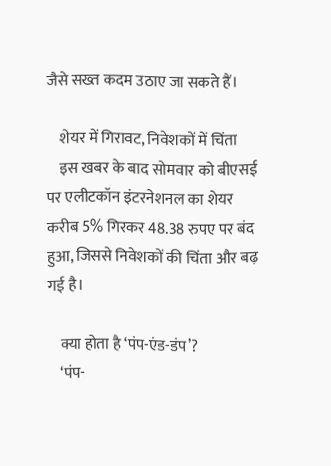जैसे सख्त कदम उठाए जा सकते हैं।

    शेयर में गिरावट, निवेशकों में चिंता
    इस खबर के बाद सोमवार को बीएसई पर एलीटकॉन इंटरनेशनल का शेयर करीब 5% गिरकर 48.38 रुपए पर बंद हुआ, जिससे निवेशकों की चिंता और बढ़ गई है।

    क्या होता है ‘पंप-एंड-डंप’?
    ‘पंप-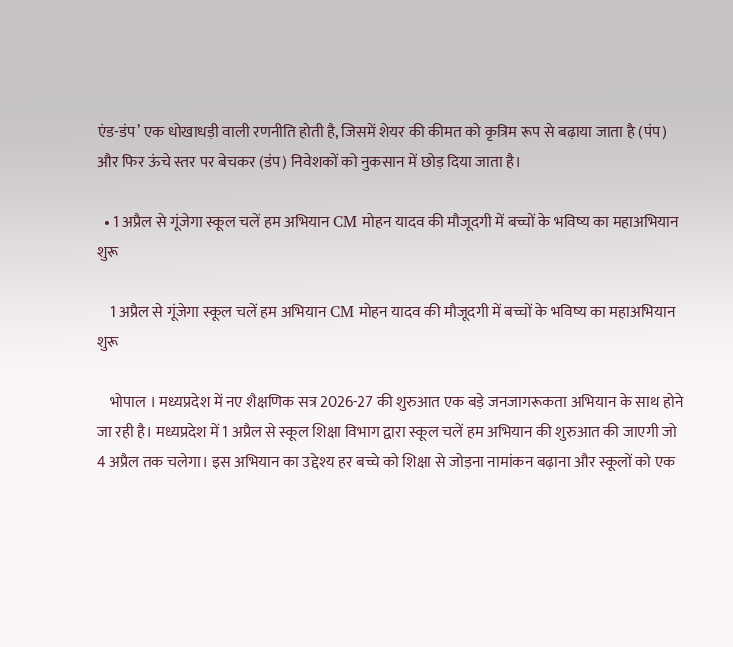एंड-डंप’ एक धोखाधड़ी वाली रणनीति होती है, जिसमें शेयर की कीमत को कृत्रिम रूप से बढ़ाया जाता है (पंप) और फिर ऊंचे स्तर पर बेचकर (डंप) निवेशकों को नुकसान में छोड़ दिया जाता है।

  • 1 अप्रैल से गूंजेगा स्कूल चलें हम अभियान CM मोहन यादव की मौजूदगी में बच्चों के भविष्य का महाअभियान शुरू

    1 अप्रैल से गूंजेगा स्कूल चलें हम अभियान CM मोहन यादव की मौजूदगी में बच्चों के भविष्य का महाअभियान शुरू

    भोपाल । मध्यप्रदेश में नए शैक्षणिक सत्र 2026-27 की शुरुआत एक बड़े जनजागरूकता अभियान के साथ होने जा रही है। मध्यप्रदेश में 1 अप्रैल से स्कूल शिक्षा विभाग द्वारा स्कूल चलें हम अभियान की शुरुआत की जाएगी जो 4 अप्रैल तक चलेगा। इस अभियान का उद्देश्य हर बच्चे को शिक्षा से जोड़ना नामांकन बढ़ाना और स्कूलों को एक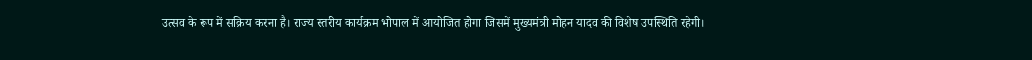उत्सव के रूप में सक्रिय करना है। राज्य स्तरीय कार्यक्रम भोपाल में आयोजित होगा जिसमें मुख्यमंत्री मोहन यादव की विशेष उपस्थिति रहेगी।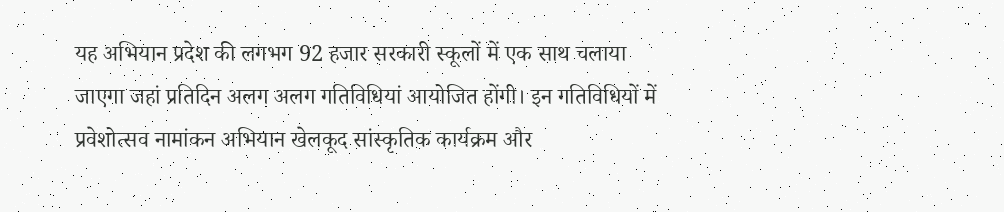यह अभियान प्रदेश की लगभग 92 हजार सरकारी स्कूलों में एक साथ चलाया जाएगा जहां प्रतिदिन अलग अलग गतिविधियां आयोजित होंगी। इन गतिविधियों में प्रवेशोत्सव नामांकन अभियान खेलकूद सांस्कृतिक कार्यक्रम और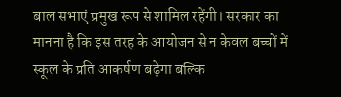बाल सभाएं प्रमुख रूप से शामिल रहेंगी। सरकार का मानना है कि इस तरह के आयोजन से न केवल बच्चों में स्कूल के प्रति आकर्षण बढ़ेगा बल्कि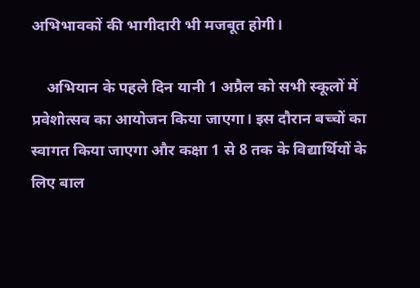अभिभावकों की भागीदारी भी मजबूत होगी।

    अभियान के पहले दिन यानी 1 अप्रैल को सभी स्कूलों में प्रवेशोत्सव का आयोजन किया जाएगा। इस दौरान बच्चों का स्वागत किया जाएगा और कक्षा 1 से 8 तक के विद्यार्थियों के लिए बाल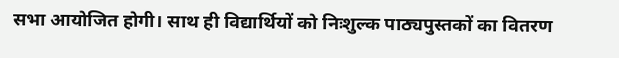सभा आयोजित होगी। साथ ही विद्यार्थियों को निःशुल्क पाठ्यपुस्तकों का वितरण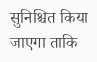सुनिश्चित किया जाएगा ताकि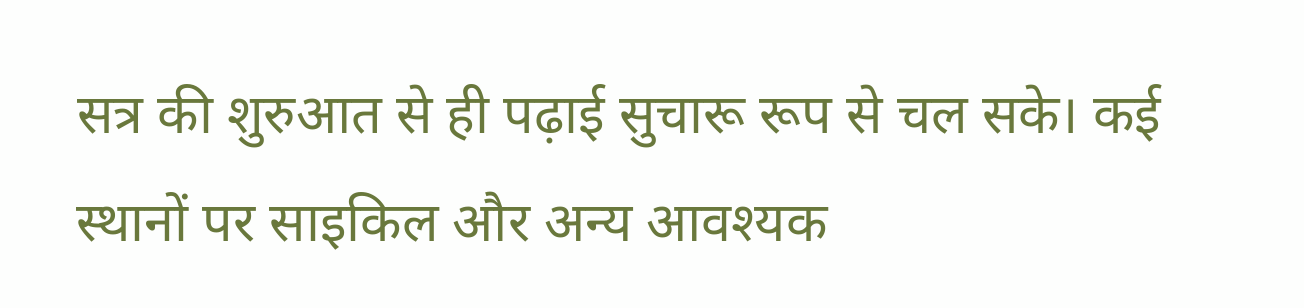सत्र की शुरुआत से ही पढ़ाई सुचारू रूप से चल सके। कई स्थानों पर साइकिल और अन्य आवश्यक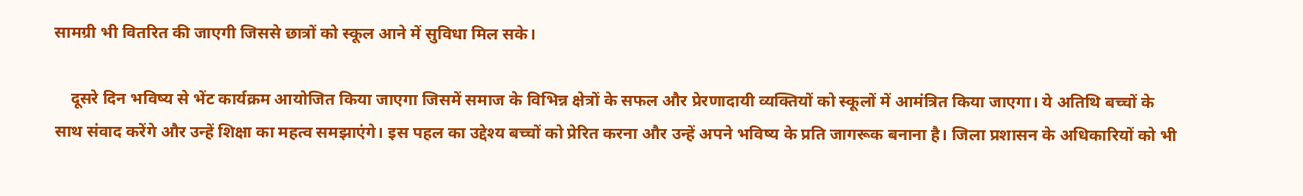सामग्री भी वितरित की जाएगी जिससे छात्रों को स्कूल आने में सुविधा मिल सके।

    दूसरे दिन भविष्य से भेंट कार्यक्रम आयोजित किया जाएगा जिसमें समाज के विभिन्न क्षेत्रों के सफल और प्रेरणादायी व्यक्तियों को स्कूलों में आमंत्रित किया जाएगा। ये अतिथि बच्चों के साथ संवाद करेंगे और उन्हें शिक्षा का महत्व समझाएंगे। इस पहल का उद्देश्य बच्चों को प्रेरित करना और उन्हें अपने भविष्य के प्रति जागरूक बनाना है। जिला प्रशासन के अधिकारियों को भी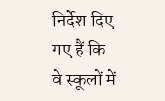निर्देश दिए गए हैं कि वे स्कूलों में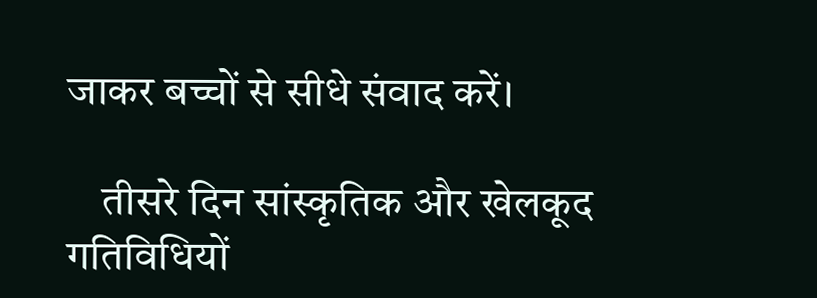जाकर बच्चों से सीधे संवाद करें।

    तीसरे दिन सांस्कृतिक और खेलकूद गतिविधियों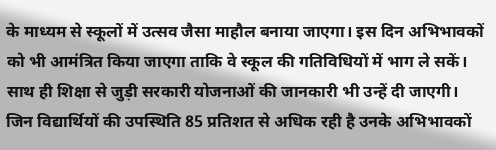के माध्यम से स्कूलों में उत्सव जैसा माहौल बनाया जाएगा। इस दिन अभिभावकों को भी आमंत्रित किया जाएगा ताकि वे स्कूल की गतिविधियों में भाग ले सकें। साथ ही शिक्षा से जुड़ी सरकारी योजनाओं की जानकारी भी उन्हें दी जाएगी। जिन विद्यार्थियों की उपस्थिति 85 प्रतिशत से अधिक रही है उनके अभिभावकों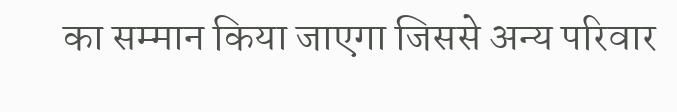का सम्मान किया जाएगा जिससे अन्य परिवार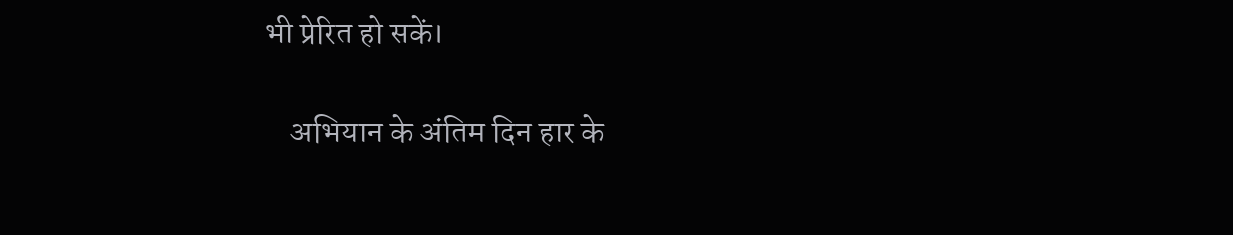भी प्रेरित हो सकें।

    अभियान के अंतिम दिन हार के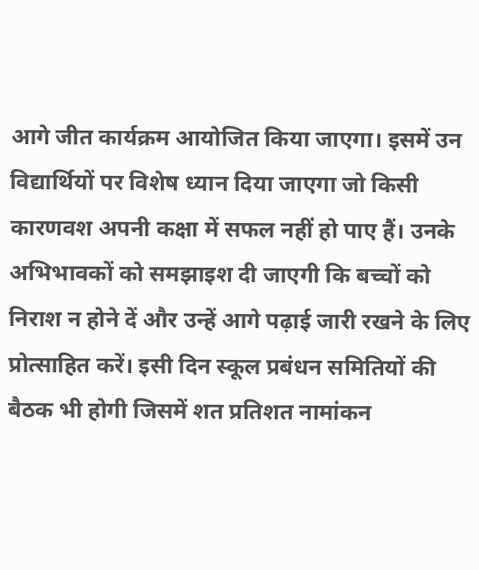आगे जीत कार्यक्रम आयोजित किया जाएगा। इसमें उन विद्यार्थियों पर विशेष ध्यान दिया जाएगा जो किसी कारणवश अपनी कक्षा में सफल नहीं हो पाए हैं। उनके अभिभावकों को समझाइश दी जाएगी कि बच्चों को निराश न होने दें और उन्हें आगे पढ़ाई जारी रखने के लिए प्रोत्साहित करें। इसी दिन स्कूल प्रबंधन समितियों की बैठक भी होगी जिसमें शत प्रतिशत नामांकन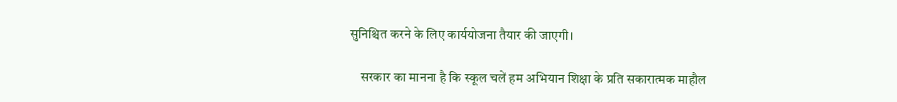सुनिश्चित करने के लिए कार्ययोजना तैयार की जाएगी।

    सरकार का मानना है कि स्कूल चलें हम अभियान शिक्षा के प्रति सकारात्मक माहौल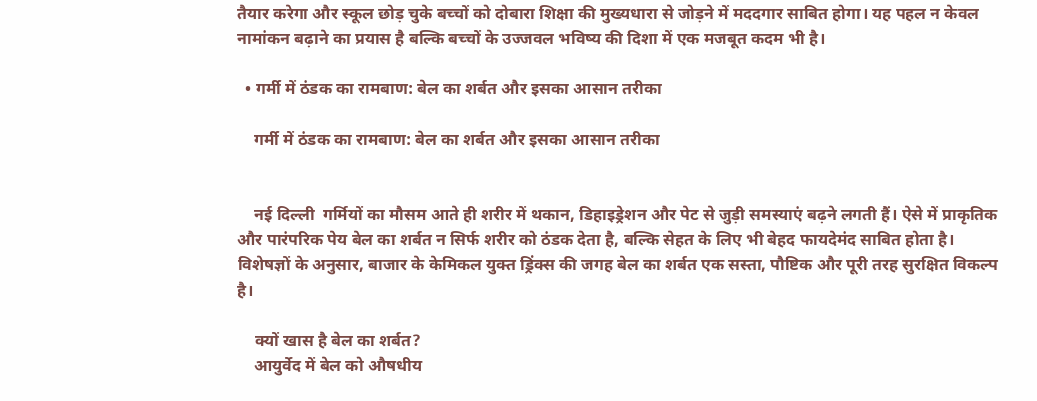तैयार करेगा और स्कूल छोड़ चुके बच्चों को दोबारा शिक्षा की मुख्यधारा से जोड़ने में मददगार साबित होगा। यह पहल न केवल नामांकन बढ़ाने का प्रयास है बल्कि बच्चों के उज्जवल भविष्य की दिशा में एक मजबूत कदम भी है।

  • गर्मी में ठंडक का रामबाण: बेल का शर्बत और इसका आसान तरीका

    गर्मी में ठंडक का रामबाण: बेल का शर्बत और इसका आसान तरीका


    नई दिल्ली  गर्मियों का मौसम आते ही शरीर में थकान, डिहाइड्रेशन और पेट से जुड़ी समस्याएं बढ़ने लगती हैं। ऐसे में प्राकृतिक और पारंपरिक पेय बेल का शर्बत न सिर्फ शरीर को ठंडक देता है, बल्कि सेहत के लिए भी बेहद फायदेमंद साबित होता है। विशेषज्ञों के अनुसार, बाजार के केमिकल युक्त ड्रिंक्स की जगह बेल का शर्बत एक सस्ता, पौष्टिक और पूरी तरह सुरक्षित विकल्प है।

    क्यों खास है बेल का शर्बत?
    आयुर्वेद में बेल को औषधीय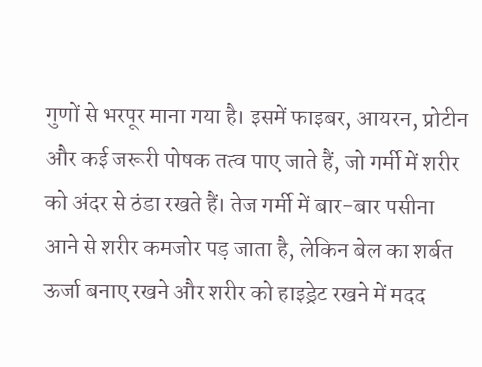गुणों से भरपूर माना गया है। इसमें फाइबर, आयरन, प्रोटीन और कई जरूरी पोषक तत्व पाए जाते हैं, जो गर्मी में शरीर को अंदर से ठंडा रखते हैं। तेज गर्मी में बार-बार पसीना आने से शरीर कमजोर पड़ जाता है, लेकिन बेल का शर्बत ऊर्जा बनाए रखने और शरीर को हाइड्रेट रखने में मदद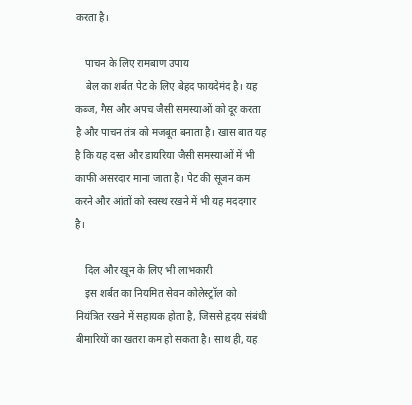करता है।

    पाचन के लिए रामबाण उपाय
    बेल का शर्बत पेट के लिए बेहद फायदेमंद है। यह कब्ज, गैस और अपच जैसी समस्याओं को दूर करता है और पाचन तंत्र को मजबूत बनाता है। खास बात यह है कि यह दस्त और डायरिया जैसी समस्याओं में भी काफी असरदार माना जाता है। पेट की सूजन कम करने और आंतों को स्वस्थ रखने में भी यह मददगार है।

    दिल और खून के लिए भी लाभकारी
    इस शर्बत का नियमित सेवन कोलेस्ट्रॉल को नियंत्रित रखने में सहायक होता है, जिससे हृदय संबंधी बीमारियों का खतरा कम हो सकता है। साथ ही, यह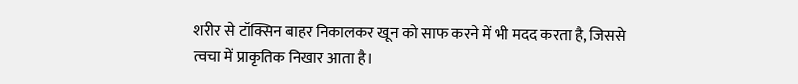शरीर से टॉक्सिन बाहर निकालकर खून को साफ करने में भी मदद करता है, जिससे त्वचा में प्राकृतिक निखार आता है।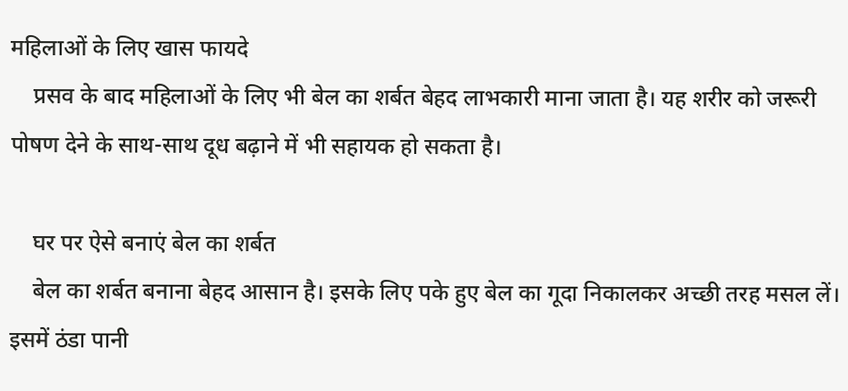महिलाओं के लिए खास फायदे
    प्रसव के बाद महिलाओं के लिए भी बेल का शर्बत बेहद लाभकारी माना जाता है। यह शरीर को जरूरी पोषण देने के साथ-साथ दूध बढ़ाने में भी सहायक हो सकता है।

    घर पर ऐसे बनाएं बेल का शर्बत
    बेल का शर्बत बनाना बेहद आसान है। इसके लिए पके हुए बेल का गूदा निकालकर अच्छी तरह मसल लें। इसमें ठंडा पानी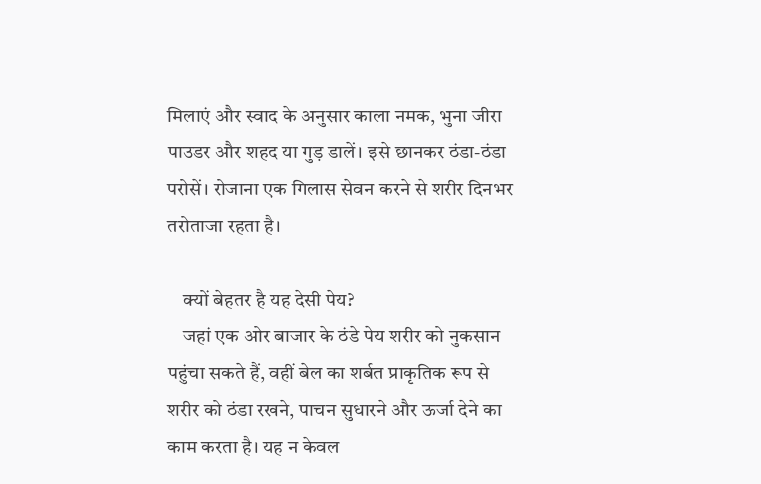मिलाएं और स्वाद के अनुसार काला नमक, भुना जीरा पाउडर और शहद या गुड़ डालें। इसे छानकर ठंडा-ठंडा परोसें। रोजाना एक गिलास सेवन करने से शरीर दिनभर तरोताजा रहता है।

    क्यों बेहतर है यह देसी पेय?
    जहां एक ओर बाजार के ठंडे पेय शरीर को नुकसान पहुंचा सकते हैं, वहीं बेल का शर्बत प्राकृतिक रूप से शरीर को ठंडा रखने, पाचन सुधारने और ऊर्जा देने का काम करता है। यह न केवल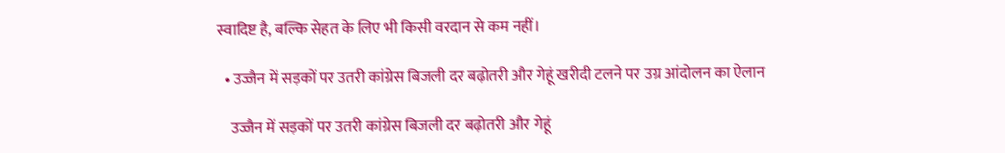स्वादिष्ट है, बल्कि सेहत के लिए भी किसी वरदान से कम नहीं।

  • उज्जैन में सड़कों पर उतरी कांग्रेस बिजली दर बढ़ोतरी और गेहूं खरीदी टलने पर उग्र आंदोलन का ऐलान

    उज्जैन में सड़कों पर उतरी कांग्रेस बिजली दर बढ़ोतरी और गेहूं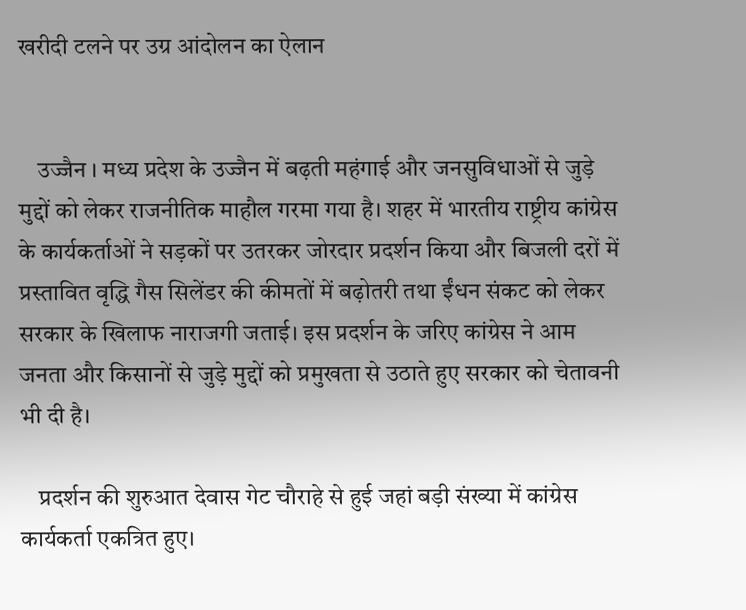खरीदी टलने पर उग्र आंदोलन का ऐलान


    उज्जैन । मध्य प्रदेश के उज्जैन में बढ़ती महंगाई और जनसुविधाओं से जुड़े मुद्दों को लेकर राजनीतिक माहौल गरमा गया है। शहर में भारतीय राष्ट्रीय कांग्रेस के कार्यकर्ताओं ने सड़कों पर उतरकर जोरदार प्रदर्शन किया और बिजली दरों में प्रस्तावित वृद्धि गैस सिलेंडर की कीमतों में बढ़ोतरी तथा ईंधन संकट को लेकर सरकार के खिलाफ नाराजगी जताई। इस प्रदर्शन के जरिए कांग्रेस ने आम जनता और किसानों से जुड़े मुद्दों को प्रमुखता से उठाते हुए सरकार को चेतावनी भी दी है।

    प्रदर्शन की शुरुआत देवास गेट चौराहे से हुई जहां बड़ी संख्या में कांग्रेस कार्यकर्ता एकत्रित हुए।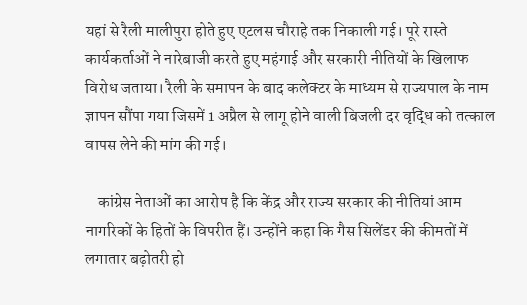यहां से रैली मालीपुरा होते हुए एटलस चौराहे तक निकाली गई। पूरे रास्ते कार्यकर्ताओं ने नारेबाजी करते हुए महंगाई और सरकारी नीतियों के खिलाफ विरोध जताया। रैली के समापन के बाद कलेक्टर के माध्यम से राज्यपाल के नाम ज्ञापन सौंपा गया जिसमें 1 अप्रैल से लागू होने वाली बिजली दर वृद्धि को तत्काल वापस लेने की मांग की गई।

    कांग्रेस नेताओं का आरोप है कि केंद्र और राज्य सरकार की नीतियां आम नागरिकों के हितों के विपरीत हैं। उन्होंने कहा कि गैस सिलेंडर की कीमतों में लगातार बढ़ोतरी हो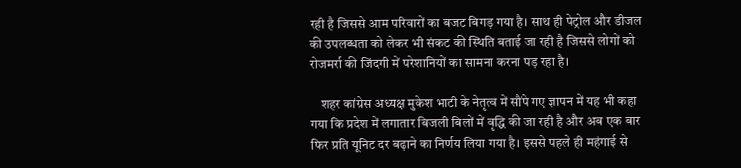रही है जिससे आम परिवारों का बजट बिगड़ गया है। साथ ही पेट्रोल और डीजल की उपलब्धता को लेकर भी संकट की स्थिति बताई जा रही है जिससे लोगों को रोजमर्रा की जिंदगी में परेशानियों का सामना करना पड़ रहा है।

    शहर कांग्रेस अध्यक्ष मुकेश भाटी के नेतृत्व में सौंपे गए ज्ञापन में यह भी कहा गया कि प्रदेश में लगातार बिजली बिलों में वृद्धि की जा रही है और अब एक बार फिर प्रति यूनिट दर बढ़ाने का निर्णय लिया गया है। इससे पहले ही महंगाई से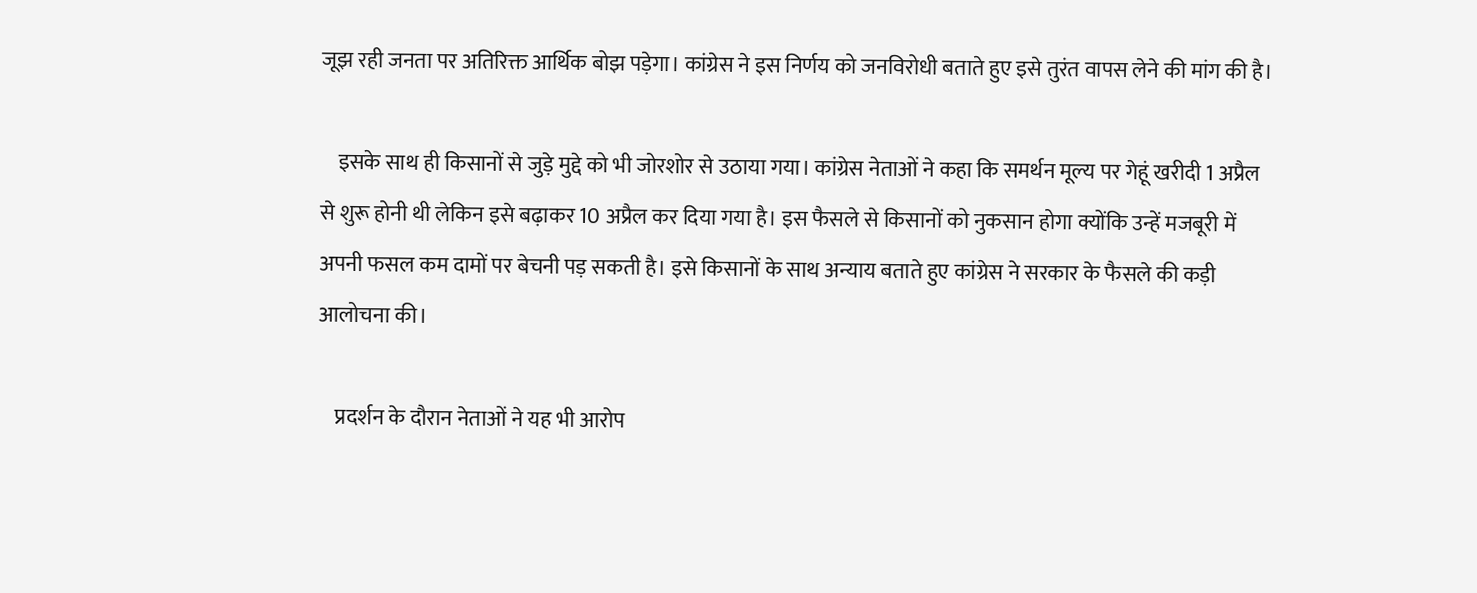जूझ रही जनता पर अतिरिक्त आर्थिक बोझ पड़ेगा। कांग्रेस ने इस निर्णय को जनविरोधी बताते हुए इसे तुरंत वापस लेने की मांग की है।

    इसके साथ ही किसानों से जुड़े मुद्दे को भी जोरशोर से उठाया गया। कांग्रेस नेताओं ने कहा कि समर्थन मूल्य पर गेहूं खरीदी 1 अप्रैल से शुरू होनी थी लेकिन इसे बढ़ाकर 10 अप्रैल कर दिया गया है। इस फैसले से किसानों को नुकसान होगा क्योंकि उन्हें मजबूरी में अपनी फसल कम दामों पर बेचनी पड़ सकती है। इसे किसानों के साथ अन्याय बताते हुए कांग्रेस ने सरकार के फैसले की कड़ी आलोचना की।

    प्रदर्शन के दौरान नेताओं ने यह भी आरोप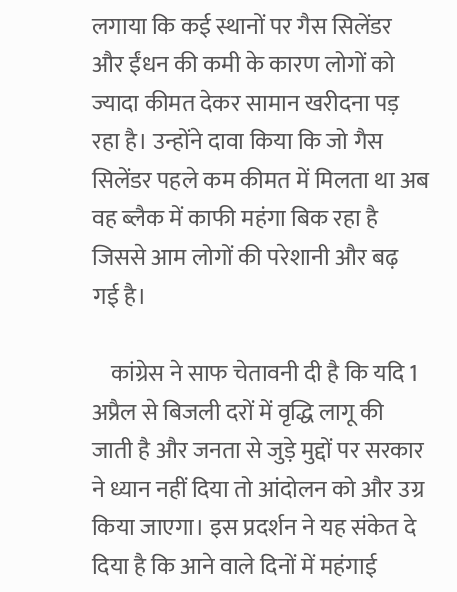लगाया कि कई स्थानों पर गैस सिलेंडर और ईंधन की कमी के कारण लोगों को ज्यादा कीमत देकर सामान खरीदना पड़ रहा है। उन्होंने दावा किया कि जो गैस सिलेंडर पहले कम कीमत में मिलता था अब वह ब्लैक में काफी महंगा बिक रहा है जिससे आम लोगों की परेशानी और बढ़ गई है।

    कांग्रेस ने साफ चेतावनी दी है कि यदि 1 अप्रैल से बिजली दरों में वृद्धि लागू की जाती है और जनता से जुड़े मुद्दों पर सरकार ने ध्यान नहीं दिया तो आंदोलन को और उग्र किया जाएगा। इस प्रदर्शन ने यह संकेत दे दिया है कि आने वाले दिनों में महंगाई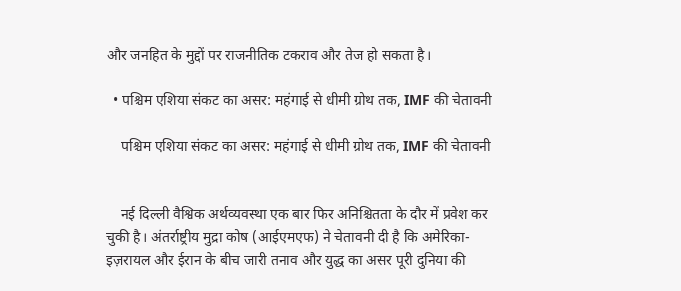और जनहित के मुद्दों पर राजनीतिक टकराव और तेज हो सकता है।

  • पश्चिम एशिया संकट का असर: महंगाई से धीमी ग्रोथ तक, IMF की चेतावनी

    पश्चिम एशिया संकट का असर: महंगाई से धीमी ग्रोथ तक, IMF की चेतावनी


    नई दिल्ली वैश्विक अर्थव्यवस्था एक बार फिर अनिश्चितता के दौर में प्रवेश कर चुकी है। अंतर्राष्ट्रीय मुद्रा कोष (आईएमएफ) ने चेतावनी दी है कि अमेरिका-इज़रायल और ईरान के बीच जारी तनाव और युद्ध का असर पूरी दुनिया की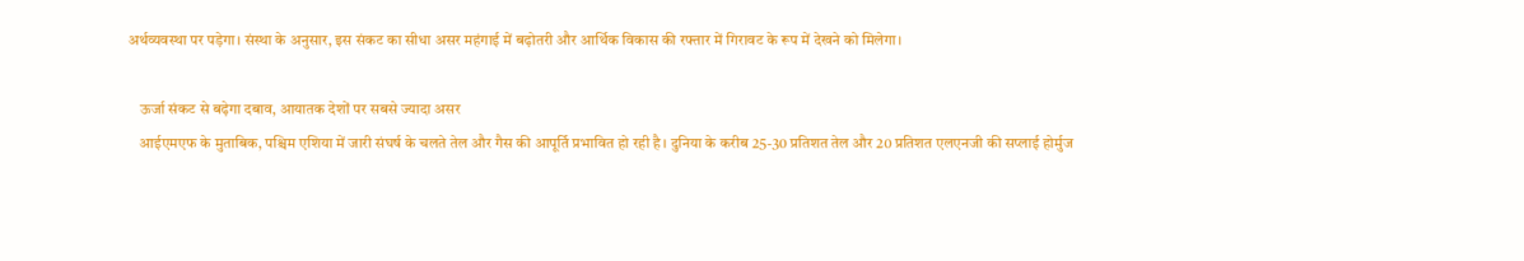अर्थव्यवस्था पर पड़ेगा। संस्था के अनुसार, इस संकट का सीधा असर महंगाई में बढ़ोतरी और आर्थिक विकास की रफ्तार में गिरावट के रूप में देखने को मिलेगा।

    ऊर्जा संकट से बढ़ेगा दबाव, आयातक देशों पर सबसे ज्यादा असर
    आईएमएफ के मुताबिक, पश्चिम एशिया में जारी संघर्ष के चलते तेल और गैस की आपूर्ति प्रभावित हो रही है। दुनिया के करीब 25-30 प्रतिशत तेल और 20 प्रतिशत एलएनजी की सप्लाई होर्मुज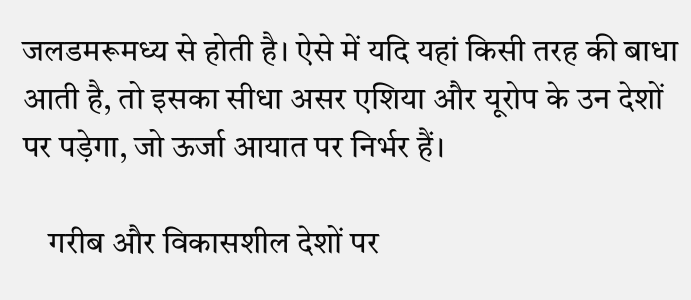जलडमरूमध्य से होती है। ऐसे में यदि यहां किसी तरह की बाधा आती है, तो इसका सीधा असर एशिया और यूरोप के उन देशों पर पड़ेगा, जो ऊर्जा आयात पर निर्भर हैं।

    गरीब और विकासशील देशों पर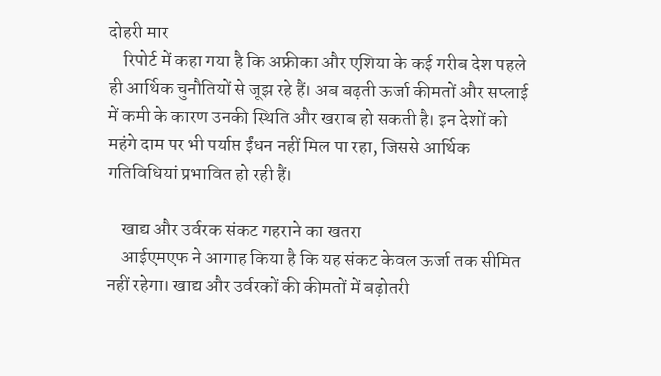दोहरी मार
    रिपोर्ट में कहा गया है कि अफ्रीका और एशिया के कई गरीब देश पहले ही आर्थिक चुनौतियों से जूझ रहे हैं। अब बढ़ती ऊर्जा कीमतों और सप्लाई में कमी के कारण उनकी स्थिति और खराब हो सकती है। इन देशों को महंगे दाम पर भी पर्याप्त ईंधन नहीं मिल पा रहा, जिससे आर्थिक गतिविधियां प्रभावित हो रही हैं।

    खाद्य और उर्वरक संकट गहराने का खतरा
    आईएमएफ ने आगाह किया है कि यह संकट केवल ऊर्जा तक सीमित नहीं रहेगा। खाद्य और उर्वरकों की कीमतों में बढ़ोतरी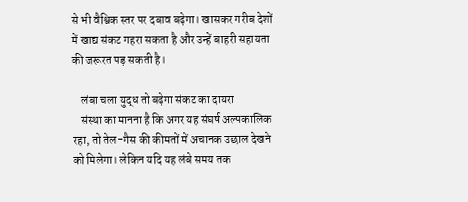से भी वैश्विक स्तर पर दबाव बढ़ेगा। खासकर गरीब देशों में खाद्य संकट गहरा सकता है और उन्हें बाहरी सहायता की जरूरत पड़ सकती है।

    लंबा चला युद्ध तो बढ़ेगा संकट का दायरा
    संस्था का मानना है कि अगर यह संघर्ष अल्पकालिक रहा, तो तेल-गैस की कीमतों में अचानक उछाल देखने को मिलेगा। लेकिन यदि यह लंबे समय तक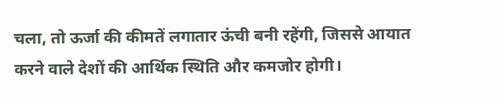चला, तो ऊर्जा की कीमतें लगातार ऊंची बनी रहेंगी, जिससे आयात करने वाले देशों की आर्थिक स्थिति और कमजोर होगी।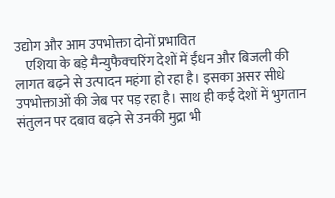उद्योग और आम उपभोक्ता दोनों प्रभावित
    एशिया के बड़े मैन्युफैक्चरिंग देशों में ईंधन और बिजली की लागत बढ़ने से उत्पादन महंगा हो रहा है। इसका असर सीधे उपभोक्ताओं की जेब पर पड़ रहा है। साथ ही कई देशों में भुगतान संतुलन पर दबाव बढ़ने से उनकी मुद्रा भी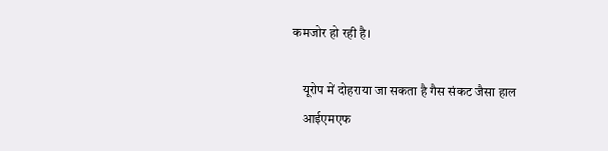कमजोर हो रही है।

    यूरोप में दोहराया जा सकता है गैस संकट जैसा हाल
    आईएमएफ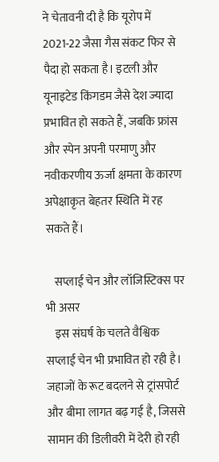ने चेतावनी दी है कि यूरोप में 2021-22 जैसा गैस संकट फिर से पैदा हो सकता है। इटली और यूनाइटेड किंगडम जैसे देश ज्यादा प्रभावित हो सकते हैं, जबकि फ्रांस और स्पेन अपनी परमाणु और नवीकरणीय ऊर्जा क्षमता के कारण अपेक्षाकृत बेहतर स्थिति में रह सकते हैं।

    सप्लाई चेन और लॉजिस्टिक्स पर भी असर
    इस संघर्ष के चलते वैश्विक सप्लाई चेन भी प्रभावित हो रही है। जहाजों के रूट बदलने से ट्रांसपोर्ट और बीमा लागत बढ़ गई है, जिससे सामान की डिलीवरी में देरी हो रही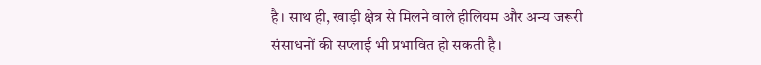है। साथ ही, खाड़ी क्षेत्र से मिलने वाले हीलियम और अन्य जरूरी संसाधनों की सप्लाई भी प्रभावित हो सकती है।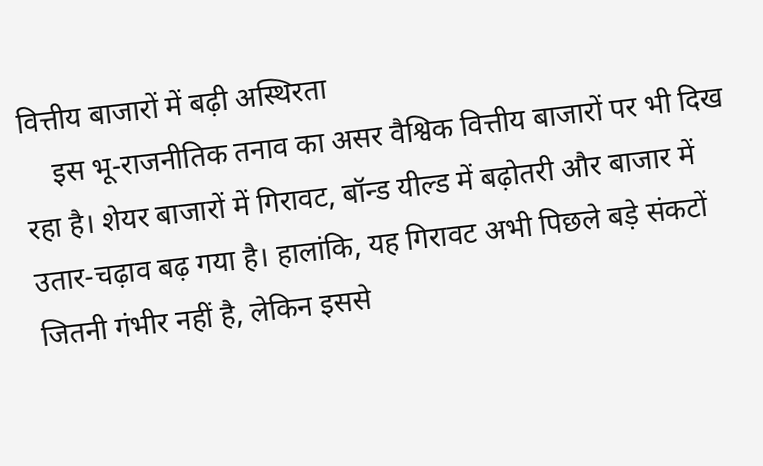वित्तीय बाजारों में बढ़ी अस्थिरता
    इस भू-राजनीतिक तनाव का असर वैश्विक वित्तीय बाजारों पर भी दिख रहा है। शेयर बाजारों में गिरावट, बॉन्ड यील्ड में बढ़ोतरी और बाजार में उतार-चढ़ाव बढ़ गया है। हालांकि, यह गिरावट अभी पिछले बड़े संकटों जितनी गंभीर नहीं है, लेकिन इससे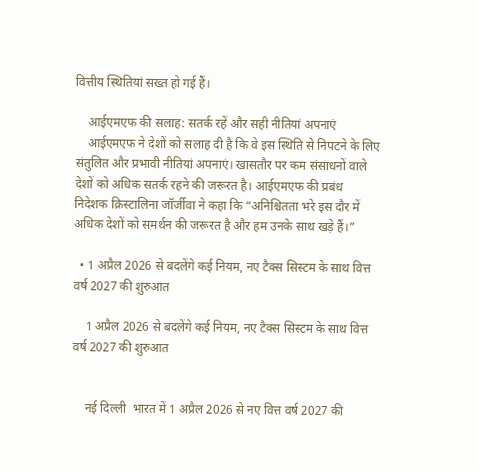वित्तीय स्थितियां सख्त हो गई हैं।

    आईएमएफ की सलाह: सतर्क रहें और सही नीतियां अपनाएं
    आईएमएफ ने देशों को सलाह दी है कि वे इस स्थिति से निपटने के लिए संतुलित और प्रभावी नीतियां अपनाएं। खासतौर पर कम संसाधनों वाले देशों को अधिक सतर्क रहने की जरूरत है। आईएमएफ की प्रबंध निदेशक क्रिस्टालिना जॉर्जीवा ने कहा कि “अनिश्चितता भरे इस दौर में अधिक देशों को समर्थन की जरूरत है और हम उनके साथ खड़े हैं।”

  • 1 अप्रैल 2026 से बदलेंगे कई नियम, नए टैक्स सिस्टम के साथ वित्त वर्ष 2027 की शुरुआत

    1 अप्रैल 2026 से बदलेंगे कई नियम, नए टैक्स सिस्टम के साथ वित्त वर्ष 2027 की शुरुआत


    नई दिल्ली  भारत में 1 अप्रैल 2026 से नए वित्त वर्ष 2027 की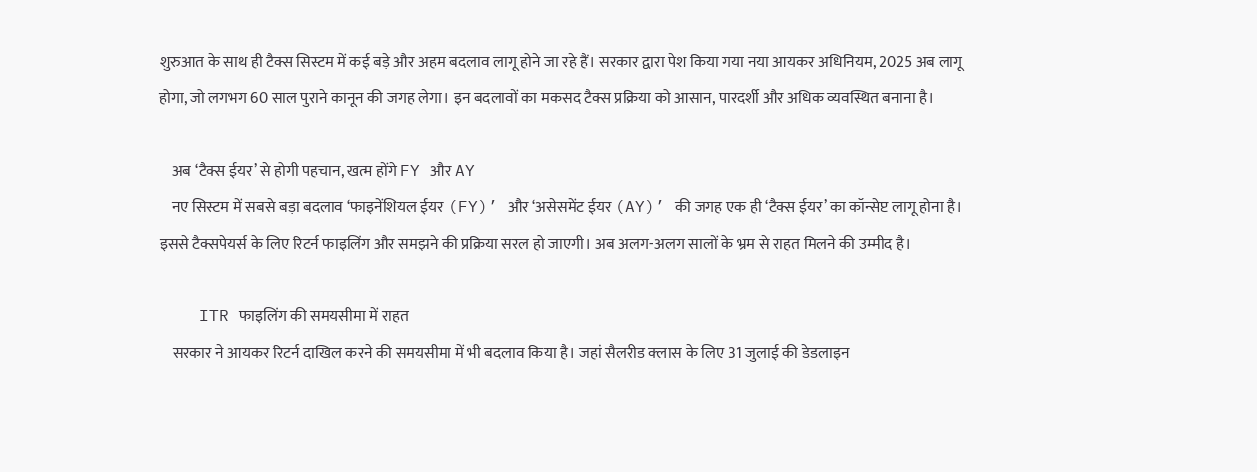शुरुआत के साथ ही टैक्स सिस्टम में कई बड़े और अहम बदलाव लागू होने जा रहे हैं। सरकार द्वारा पेश किया गया नया आयकर अधिनियम, 2025 अब लागू होगा, जो लगभग 60 साल पुराने कानून की जगह लेगा। इन बदलावों का मकसद टैक्स प्रक्रिया को आसान, पारदर्शी और अधिक व्यवस्थित बनाना है।

    अब ‘टैक्स ईयर’ से होगी पहचान, खत्म होंगे FY और AY
    नए सिस्टम में सबसे बड़ा बदलाव ‘फाइनेंशियल ईयर (FY)’ और ‘असेसमेंट ईयर (AY)’ की जगह एक ही ‘टैक्स ईयर’ का कॉन्सेप्ट लागू होना है। इससे टैक्सपेयर्स के लिए रिटर्न फाइलिंग और समझने की प्रक्रिया सरल हो जाएगी। अब अलग-अलग सालों के भ्रम से राहत मिलने की उम्मीद है।

    ITR फाइलिंग की समयसीमा में राहत
    सरकार ने आयकर रिटर्न दाखिल करने की समयसीमा में भी बदलाव किया है। जहां सैलरीड क्लास के लिए 31 जुलाई की डेडलाइन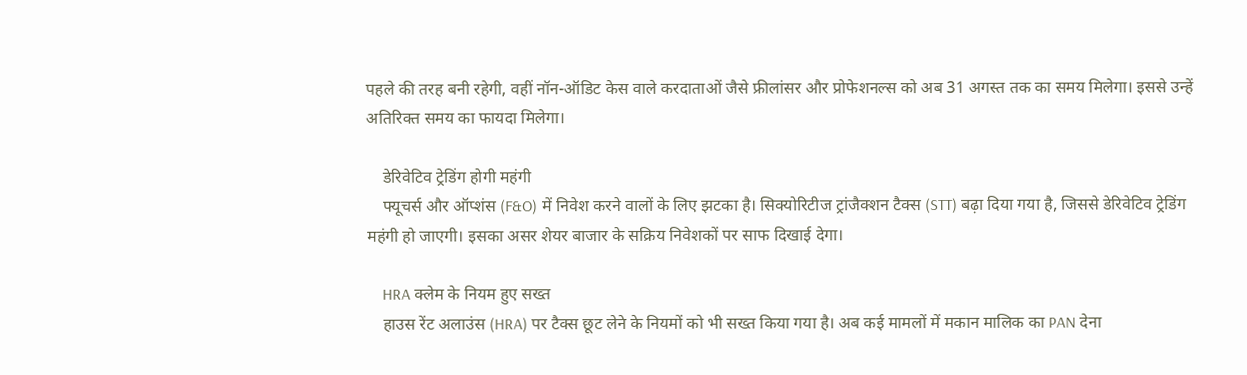पहले की तरह बनी रहेगी, वहीं नॉन-ऑडिट केस वाले करदाताओं जैसे फ्रीलांसर और प्रोफेशनल्स को अब 31 अगस्त तक का समय मिलेगा। इससे उन्हें अतिरिक्त समय का फायदा मिलेगा।

    डेरिवेटिव ट्रेडिंग होगी महंगी
    फ्यूचर्स और ऑप्शंस (F&O) में निवेश करने वालों के लिए झटका है। सिक्योरिटीज ट्रांजैक्शन टैक्स (STT) बढ़ा दिया गया है, जिससे डेरिवेटिव ट्रेडिंग महंगी हो जाएगी। इसका असर शेयर बाजार के सक्रिय निवेशकों पर साफ दिखाई देगा।

    HRA क्लेम के नियम हुए सख्त
    हाउस रेंट अलाउंस (HRA) पर टैक्स छूट लेने के नियमों को भी सख्त किया गया है। अब कई मामलों में मकान मालिक का PAN देना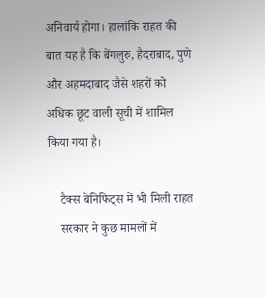अनिवार्य होगा। हालांकि राहत की बात यह है कि बेंगलुरु, हैदराबाद, पुणे और अहमदाबाद जैसे शहरों को अधिक छूट वाली सूची में शामिल किया गया है।

    टैक्स बेनिफिट्स में भी मिली राहत
    सरकार ने कुछ मामलों में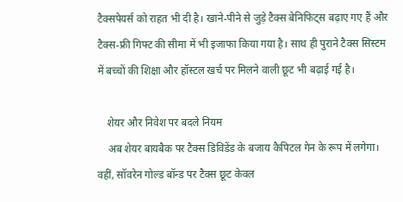टैक्सपेयर्स को राहत भी दी है। खाने-पीने से जुड़े टैक्स बेनिफिट्स बढ़ाए गए हैं और टैक्स-फ्री गिफ्ट की सीमा में भी इजाफा किया गया है। साथ ही पुराने टैक्स सिस्टम में बच्चों की शिक्षा और हॉस्टल खर्च पर मिलने वाली छूट भी बढ़ाई गई है।

    शेयर और निवेश पर बदले नियम
    अब शेयर बायबैक पर टैक्स डिविडेंड के बजाय कैपिटल गेन के रूप में लगेगा। वहीं, सॉवरेन गोल्ड बॉन्ड पर टैक्स छूट केवल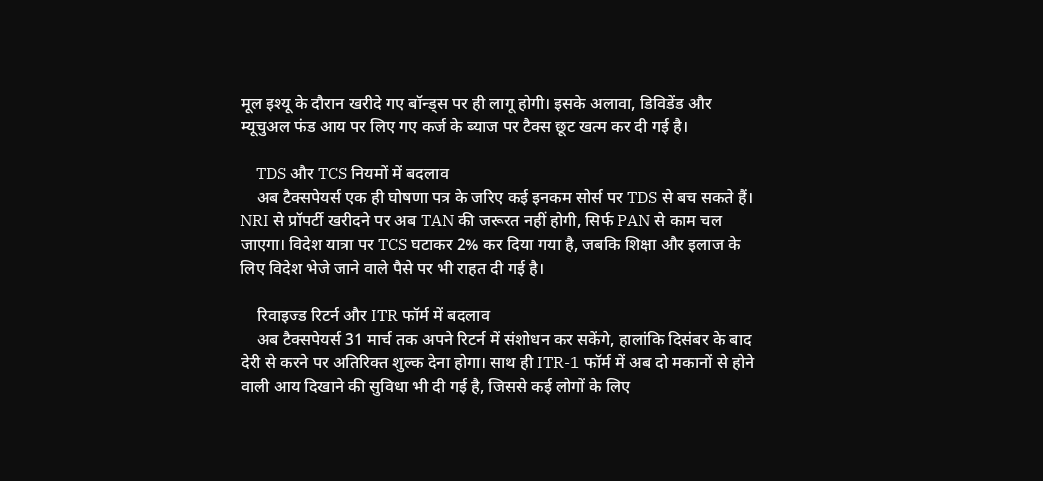मूल इश्यू के दौरान खरीदे गए बॉन्ड्स पर ही लागू होगी। इसके अलावा, डिविडेंड और म्यूचुअल फंड आय पर लिए गए कर्ज के ब्याज पर टैक्स छूट खत्म कर दी गई है।

    TDS और TCS नियमों में बदलाव
    अब टैक्सपेयर्स एक ही घोषणा पत्र के जरिए कई इनकम सोर्स पर TDS से बच सकते हैं। NRI से प्रॉपर्टी खरीदने पर अब TAN की जरूरत नहीं होगी, सिर्फ PAN से काम चल जाएगा। विदेश यात्रा पर TCS घटाकर 2% कर दिया गया है, जबकि शिक्षा और इलाज के लिए विदेश भेजे जाने वाले पैसे पर भी राहत दी गई है।

    रिवाइज्ड रिटर्न और ITR फॉर्म में बदलाव
    अब टैक्सपेयर्स 31 मार्च तक अपने रिटर्न में संशोधन कर सकेंगे, हालांकि दिसंबर के बाद देरी से करने पर अतिरिक्त शुल्क देना होगा। साथ ही ITR-1 फॉर्म में अब दो मकानों से होने वाली आय दिखाने की सुविधा भी दी गई है, जिससे कई लोगों के लिए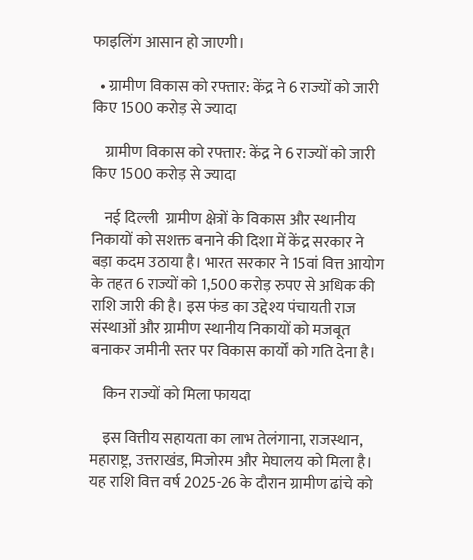फाइलिंग आसान हो जाएगी।

  • ग्रामीण विकास को रफ्तार: केंद्र ने 6 राज्यों को जारी किए 1500 करोड़ से ज्यादा

    ग्रामीण विकास को रफ्तार: केंद्र ने 6 राज्यों को जारी किए 1500 करोड़ से ज्यादा

    नई दिल्ली  ग्रामीण क्षेत्रों के विकास और स्थानीय निकायों को सशक्त बनाने की दिशा में केंद्र सरकार ने बड़ा कदम उठाया है। भारत सरकार ने 15वां वित्त आयोग के तहत 6 राज्यों को 1,500 करोड़ रुपए से अधिक की राशि जारी की है। इस फंड का उद्देश्य पंचायती राज संस्थाओं और ग्रामीण स्थानीय निकायों को मजबूत बनाकर जमीनी स्तर पर विकास कार्यों को गति देना है।

    किन राज्यों को मिला फायदा

    इस वित्तीय सहायता का लाभ तेलंगाना, राजस्थान, महाराष्ट्र, उत्तराखंड, मिजोरम और मेघालय को मिला है। यह राशि वित्त वर्ष 2025-26 के दौरान ग्रामीण ढांचे को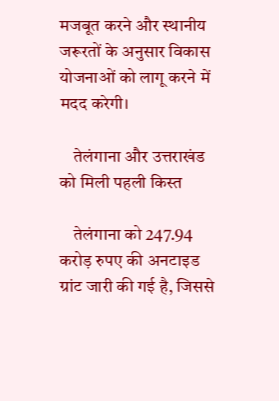मजबूत करने और स्थानीय जरूरतों के अनुसार विकास योजनाओं को लागू करने में मदद करेगी।

    तेलंगाना और उत्तराखंड को मिली पहली किस्त

    तेलंगाना को 247.94 करोड़ रुपए की अनटाइड ग्रांट जारी की गई है, जिससे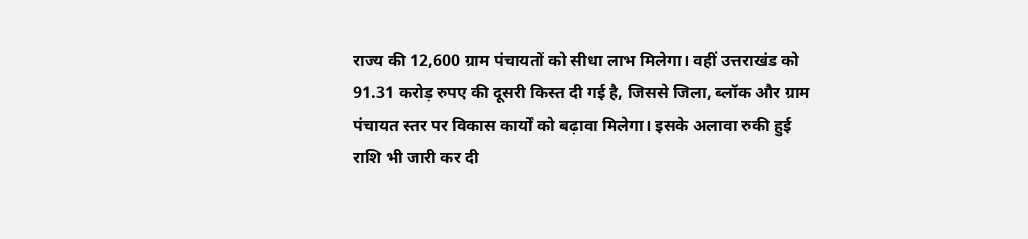राज्य की 12,600 ग्राम पंचायतों को सीधा लाभ मिलेगा। वहीं उत्तराखंड को 91.31 करोड़ रुपए की दूसरी किस्त दी गई है, जिससे जिला, ब्लॉक और ग्राम पंचायत स्तर पर विकास कार्यों को बढ़ावा मिलेगा। इसके अलावा रुकी हुई राशि भी जारी कर दी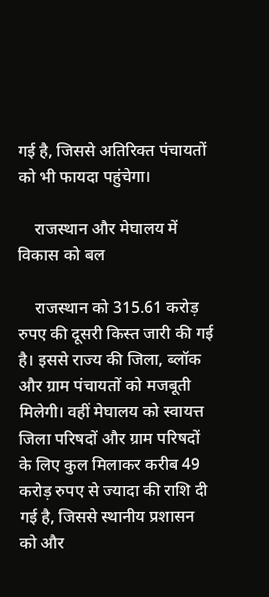गई है, जिससे अतिरिक्त पंचायतों को भी फायदा पहुंचेगा।

    राजस्थान और मेघालय में विकास को बल

    राजस्थान को 315.61 करोड़ रुपए की दूसरी किस्त जारी की गई है। इससे राज्य की जिला, ब्लॉक और ग्राम पंचायतों को मजबूती मिलेगी। वहीं मेघालय को स्वायत्त जिला परिषदों और ग्राम परिषदों के लिए कुल मिलाकर करीब 49 करोड़ रुपए से ज्यादा की राशि दी गई है, जिससे स्थानीय प्रशासन को और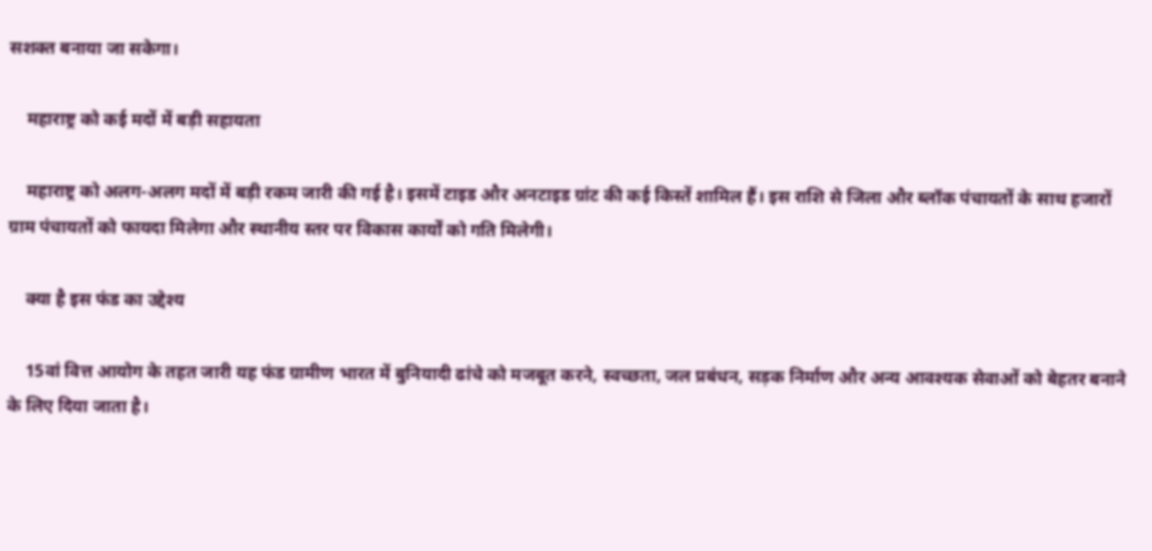सशक्त बनाया जा सकेगा।

    महाराष्ट्र को कई मदों में बड़ी सहायता

    महाराष्ट्र को अलग-अलग मदों में बड़ी रकम जारी की गई है। इसमें टाइड और अनटाइड ग्रांट की कई किस्तें शामिल हैं। इस राशि से जिला और ब्लॉक पंचायतों के साथ हजारों ग्राम पंचायतों को फायदा मिलेगा और स्थानीय स्तर पर विकास कार्यों को गति मिलेगी।

    क्या है इस फंड का उद्देश्य

    15वां वित्त आयोग के तहत जारी यह फंड ग्रामीण भारत में बुनियादी ढांचे को मजबूत करने, स्वच्छता, जल प्रबंधन, सड़क निर्माण और अन्य आवश्यक सेवाओं को बेहतर बनाने के लिए दिया जाता है।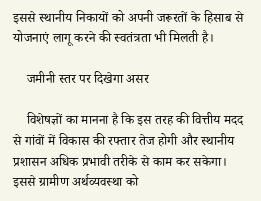इससे स्थानीय निकायों को अपनी जरूरतों के हिसाब से योजनाएं लागू करने की स्वतंत्रता भी मिलती है।

    जमीनी स्तर पर दिखेगा असर

    विशेषज्ञों का मानना है कि इस तरह की वित्तीय मदद से गांवों में विकास की रफ्तार तेज होगी और स्थानीय प्रशासन अधिक प्रभावी तरीके से काम कर सकेगा। इससे ग्रामीण अर्थव्यवस्था को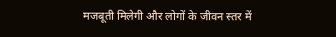मजबूती मिलेगी और लोगों के जीवन स्तर में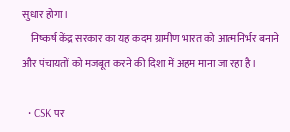सुधार होगा।
    निष्कर्ष केंद्र सरकार का यह कदम ग्रामीण भारत को आत्मनिर्भर बनाने और पंचायतों को मजबूत करने की दिशा में अहम माना जा रहा है।

  • CSK पर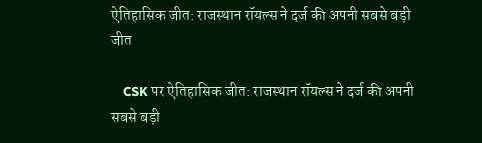ऐतिहासिक जीत: राजस्थान रॉयल्स ने दर्ज की अपनी सबसे बड़ी जीत

    CSK पर ऐतिहासिक जीत: राजस्थान रॉयल्स ने दर्ज की अपनी सबसे बड़ी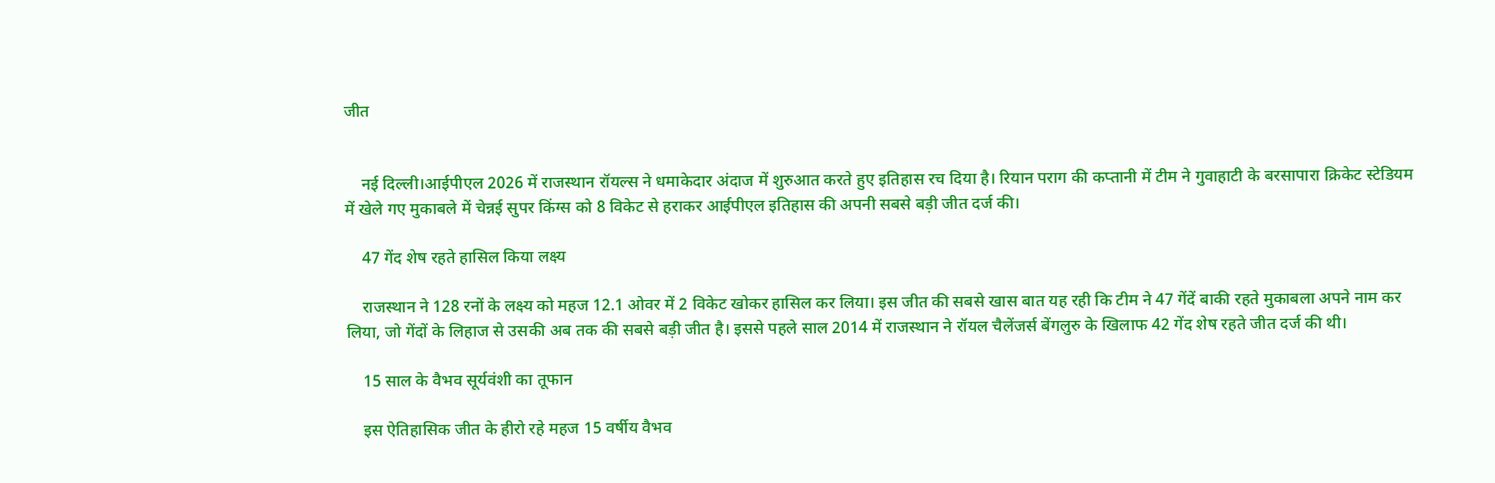जीत


    नई दिल्ली।आईपीएल 2026 में राजस्थान रॉयल्स ने धमाकेदार अंदाज में शुरुआत करते हुए इतिहास रच दिया है। रियान पराग की कप्तानी में टीम ने गुवाहाटी के बरसापारा क्रिकेट स्टेडियम में खेले गए मुकाबले में चेन्नई सुपर किंग्स को 8 विकेट से हराकर आईपीएल इतिहास की अपनी सबसे बड़ी जीत दर्ज की।

    47 गेंद शेष रहते हासिल किया लक्ष्य

    राजस्थान ने 128 रनों के लक्ष्य को महज 12.1 ओवर में 2 विकेट खोकर हासिल कर लिया। इस जीत की सबसे खास बात यह रही कि टीम ने 47 गेंदें बाकी रहते मुकाबला अपने नाम कर लिया, जो गेंदों के लिहाज से उसकी अब तक की सबसे बड़ी जीत है। इससे पहले साल 2014 में राजस्थान ने रॉयल चैलेंजर्स बेंगलुरु के खिलाफ 42 गेंद शेष रहते जीत दर्ज की थी।

    15 साल के वैभव सूर्यवंशी का तूफान

    इस ऐतिहासिक जीत के हीरो रहे महज 15 वर्षीय वैभव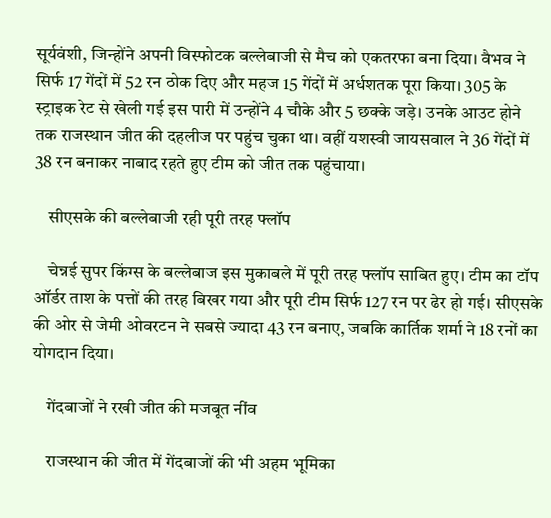सूर्यवंशी, जिन्होंने अपनी विस्फोटक बल्लेबाजी से मैच को एकतरफा बना दिया। वैभव ने सिर्फ 17 गेंदों में 52 रन ठोक दिए और महज 15 गेंदों में अर्धशतक पूरा किया। 305 के स्ट्राइक रेट से खेली गई इस पारी में उन्होंने 4 चौके और 5 छक्के जड़े। उनके आउट होने तक राजस्थान जीत की दहलीज पर पहुंच चुका था। वहीं यशस्वी जायसवाल ने 36 गेंदों में 38 रन बनाकर नाबाद रहते हुए टीम को जीत तक पहुंचाया।

    सीएसके की बल्लेबाजी रही पूरी तरह फ्लॉप

    चेन्नई सुपर किंग्स के बल्लेबाज इस मुकाबले में पूरी तरह फ्लॉप साबित हुए। टीम का टॉप ऑर्डर ताश के पत्तों की तरह बिखर गया और पूरी टीम सिर्फ 127 रन पर ढेर हो गई। सीएसके की ओर से जेमी ओवरटन ने सबसे ज्यादा 43 रन बनाए, जबकि कार्तिक शर्मा ने 18 रनों का योगदान दिया।

    गेंदबाजों ने रखी जीत की मजबूत नींव

    राजस्थान की जीत में गेंदबाजों की भी अहम भूमिका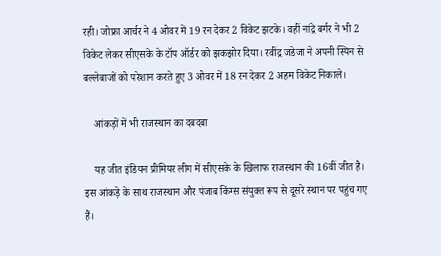रही। जोफ्रा आर्चर ने 4 ओवर में 19 रन देकर 2 विकेट झटके। वहीं नांद्रे बर्गर ने भी 2 विकेट लेकर सीएसके के टॉप ऑर्डर को झकझोर दिया। रवींद्र जडेजा ने अपनी स्पिन से बल्लेबाजों को परेशान करते हुए 3 ओवर में 18 रन देकर 2 अहम विकेट निकाले।

    आंकड़ों में भी राजस्थान का दबदबा

    यह जीत इंडियन प्रीमियर लीग में सीएसके के खिलाफ राजस्थान की 16वीं जीत है। इस आंकड़े के साथ राजस्थान और पंजाब किंग्स संयुक्त रूप से दूसरे स्थान पर पहुंच गए हैं।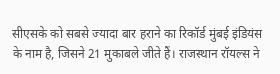सीएसके को सबसे ज्यादा बार हराने का रिकॉर्ड मुंबई इंडियंस के नाम है, जिसने 21 मुकाबले जीते हैं। राजस्थान रॉयल्स ने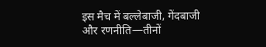इस मैच में बल्लेबाजी, गेंदबाजी और रणनीति—तीनों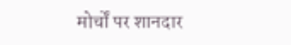मोर्चों पर शानदार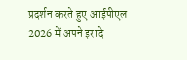प्रदर्शन करते हुए आईपीएल 2026 में अपने इरादे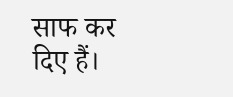साफ कर दिए हैं।